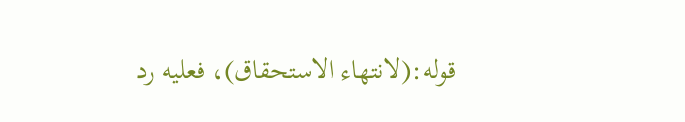قوله:(لانتهاء الاستحقاق)، فعليه رد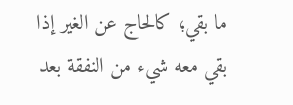ما بقي؛ كالحاج عن الغير إذا بقي معه شيء من النفقة بعد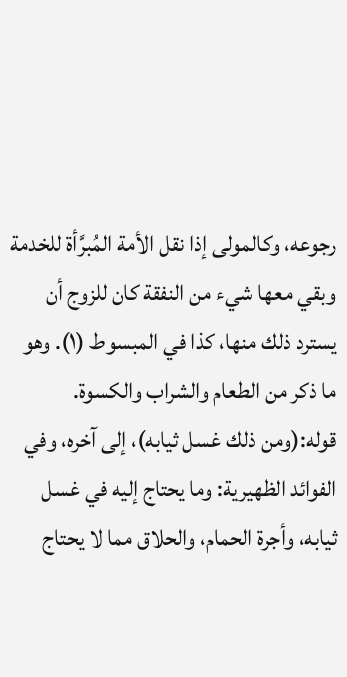رجوعه، وكالمولى إذا نقل الأمة المُبرَّأة للخدمة وبقي معها شيء من النفقة كان للزوج أن يسترد ذلك منها، كذا في المبسوط (١). وهو ما ذكر من الطعام والشراب والكسوة.
قوله:(ومن ذلك غسل ثيابه)، إلى آخره، وفي الفوائد الظهيرية: وما يحتاج إليه في غسل ثيابه، وأجرة الحمام، والحلاق مما لا يحتاج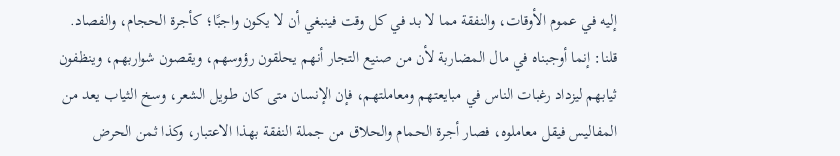إليه في عموم الأوقات، والنفقة مما لا بد في كل وقت فينبغي أن لا يكون واجبًا؛ كأجرة الحجام، والفصاد.
قلنا: إنما أوجبناه في مال المضاربة لأن من صنيع التجار أنهم يحلقون رؤوسهم، ويقصون شواربهم، وينظفون ثيابهم ليزداد رغبات الناس في مبايعتهم ومعاملتهم، فإن الإنسان متى كان طويل الشعر، وسخ الثياب يعد من المفاليس فيقل معاملوه، فصار أجرة الحمام والحلاق من جملة النفقة بهذا الاعتبار، وكذا ثمن الحرض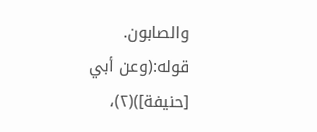والصابون.
قوله:(وعن أبي [حنيفة])(٢)،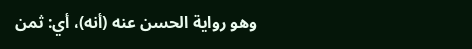وهو رواية الحسن عنه (أنه)، أي: ثمن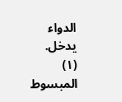الدواء يدخل.
(١) المبسوط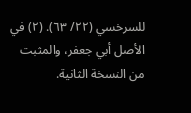للسرخسي (٢٢/ ٦٣). (٢) في الأصل أبي جعفر، والمثبت من النسخة الثانية.